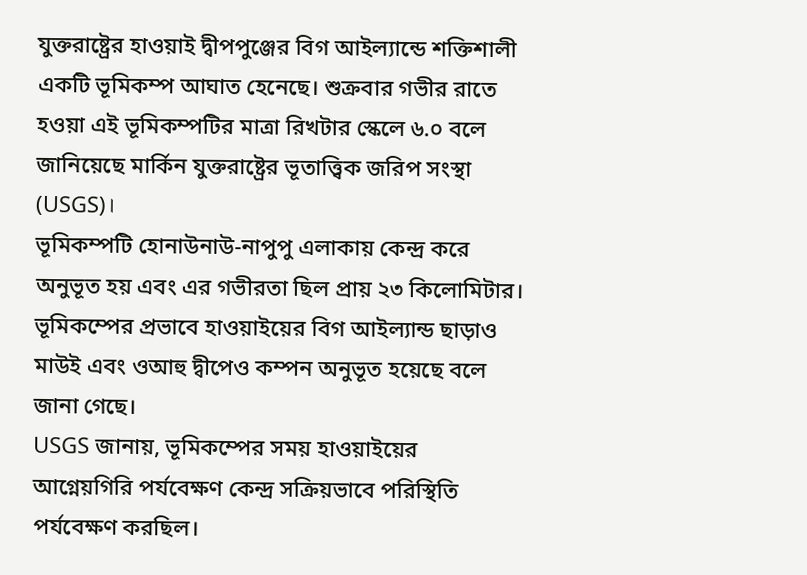যুক্তরাষ্ট্রের হাওয়াই দ্বীপপুঞ্জের বিগ আইল্যান্ডে শক্তিশালী একটি ভূমিকম্প আঘাত হেনেছে। শুক্রবার গভীর রাতে হওয়া এই ভূমিকম্পটির মাত্রা রিখটার স্কেলে ৬.০ বলে জানিয়েছে মার্কিন যুক্তরাষ্ট্রের ভূতাত্ত্বিক জরিপ সংস্থা (USGS)।
ভূমিকম্পটি হোনাউনাউ-নাপুপু এলাকায় কেন্দ্র করে অনুভূত হয় এবং এর গভীরতা ছিল প্রায় ২৩ কিলোমিটার। ভূমিকম্পের প্রভাবে হাওয়াইয়ের বিগ আইল্যান্ড ছাড়াও মাউই এবং ওআহু দ্বীপেও কম্পন অনুভূত হয়েছে বলে জানা গেছে।
USGS জানায়, ভূমিকম্পের সময় হাওয়াইয়ের আগ্নেয়গিরি পর্যবেক্ষণ কেন্দ্র সক্রিয়ভাবে পরিস্থিতি পর্যবেক্ষণ করছিল।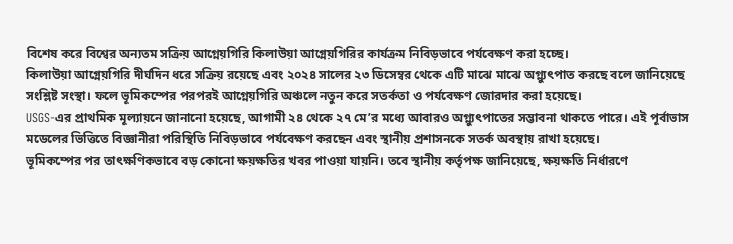বিশেষ করে বিশ্বের অন্যতম সক্রিয় আগ্নেয়গিরি কিলাউয়া আগ্নেয়গিরির কার্যক্রম নিবিড়ভাবে পর্যবেক্ষণ করা হচ্ছে।
কিলাউয়া আগ্নেয়গিরি দীর্ঘদিন ধরে সক্রিয় রয়েছে এবং ২০২৪ সালের ২৩ ডিসেম্বর থেকে এটি মাঝে মাঝে অগ্ন্যুৎপাত করছে বলে জানিয়েছে সংশ্লিষ্ট সংস্থা। ফলে ভূমিকম্পের পরপরই আগ্নেয়গিরি অঞ্চলে নতুন করে সতর্কতা ও পর্যবেক্ষণ জোরদার করা হয়েছে।
USGS-এর প্রাথমিক মূল্যায়নে জানানো হয়েছে, আগামী ২৪ থেকে ২৭ মে’র মধ্যে আবারও অগ্ন্যুৎপাতের সম্ভাবনা থাকতে পারে। এই পূর্বাভাস মডেলের ভিত্তিতে বিজ্ঞানীরা পরিস্থিতি নিবিড়ভাবে পর্যবেক্ষণ করছেন এবং স্থানীয় প্রশাসনকে সতর্ক অবস্থায় রাখা হয়েছে।
ভূমিকম্পের পর তাৎক্ষণিকভাবে বড় কোনো ক্ষয়ক্ষতির খবর পাওয়া যায়নি। তবে স্থানীয় কর্তৃপক্ষ জানিয়েছে, ক্ষয়ক্ষতি নির্ধারণে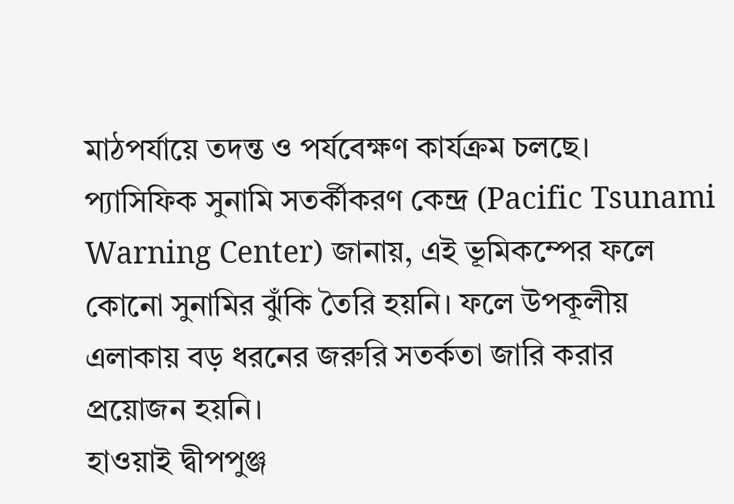মাঠপর্যায়ে তদন্ত ও পর্যবেক্ষণ কার্যক্রম চলছে।
প্যাসিফিক সুনামি সতর্কীকরণ কেন্দ্র (Pacific Tsunami Warning Center) জানায়, এই ভূমিকম্পের ফলে কোনো সুনামির ঝুঁকি তৈরি হয়নি। ফলে উপকূলীয় এলাকায় বড় ধরনের জরুরি সতর্কতা জারি করার প্রয়োজন হয়নি।
হাওয়াই দ্বীপপুঞ্জ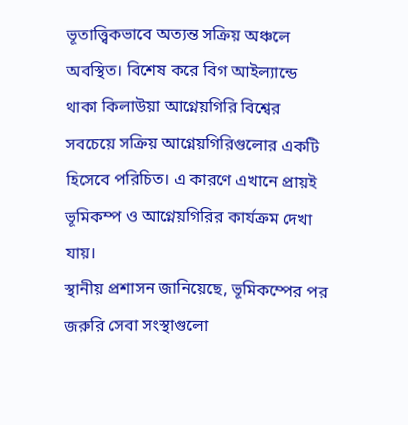ভূতাত্ত্বিকভাবে অত্যন্ত সক্রিয় অঞ্চলে অবস্থিত। বিশেষ করে বিগ আইল্যান্ডে থাকা কিলাউয়া আগ্নেয়গিরি বিশ্বের সবচেয়ে সক্রিয় আগ্নেয়গিরিগুলোর একটি হিসেবে পরিচিত। এ কারণে এখানে প্রায়ই ভূমিকম্প ও আগ্নেয়গিরির কার্যক্রম দেখা যায়।
স্থানীয় প্রশাসন জানিয়েছে, ভূমিকম্পের পর জরুরি সেবা সংস্থাগুলো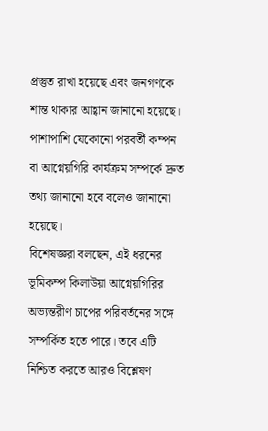প্রস্তুত রাখা হয়েছে এবং জনগণকে শান্ত থাকার আহ্বান জানানো হয়েছে। পাশাপাশি যেকোনো পরবর্তী কম্পন বা আগ্নেয়গিরি কার্যক্রম সম্পর্কে দ্রুত তথ্য জানানো হবে বলেও জানানো হয়েছে।
বিশেষজ্ঞরা বলছেন, এই ধরনের ভূমিকম্প কিলাউয়া আগ্নেয়গিরির অভ্যন্তরীণ চাপের পরিবর্তনের সঙ্গে সম্পর্কিত হতে পারে। তবে এটি নিশ্চিত করতে আরও বিশ্লেষণ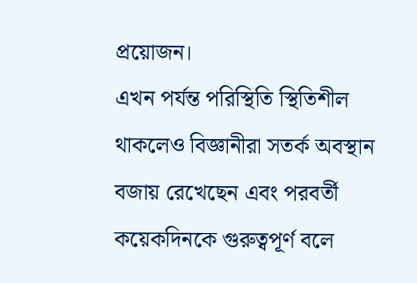প্রয়োজন।
এখন পর্যন্ত পরিস্থিতি স্থিতিশীল থাকলেও বিজ্ঞানীরা সতর্ক অবস্থান বজায় রেখেছেন এবং পরবর্তী কয়েকদিনকে গুরুত্বপূর্ণ বলে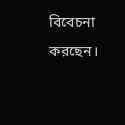বিবেচনা করছেন।